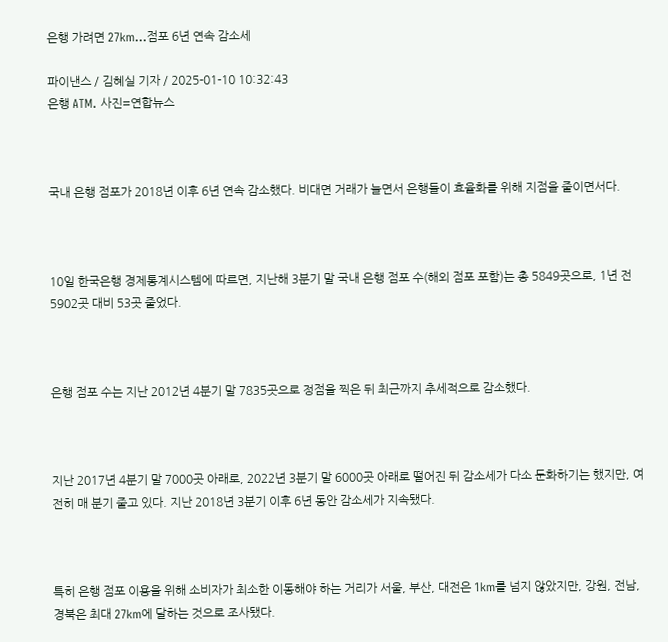은행 가려면 27km...점포 6년 연속 감소세

파이낸스 / 김혜실 기자 / 2025-01-10 10:32:43
은행 ATM. 사진=연합뉴스



국내 은행 점포가 2018년 이후 6년 연속 감소했다. 비대면 거래가 늘면서 은행들이 효율화를 위해 지점을 줄이면서다.



10일 한국은행 경제통계시스템에 따르면, 지난해 3분기 말 국내 은행 점포 수(해외 점포 포함)는 총 5849곳으로, 1년 전 5902곳 대비 53곳 줄었다.



은행 점포 수는 지난 2012년 4분기 말 7835곳으로 정점을 찍은 뒤 최근까지 추세적으로 감소했다.



지난 2017년 4분기 말 7000곳 아래로, 2022년 3분기 말 6000곳 아래로 떨어진 뒤 감소세가 다소 둔화하기는 했지만, 여전히 매 분기 줄고 있다. 지난 2018년 3분기 이후 6년 동안 감소세가 지속됐다.



특히 은행 점포 이용을 위해 소비자가 최소한 이동해야 하는 거리가 서울, 부산, 대전은 1km를 넘지 않았지만, 강원, 전남, 경북은 최대 27km에 달하는 것으로 조사됐다.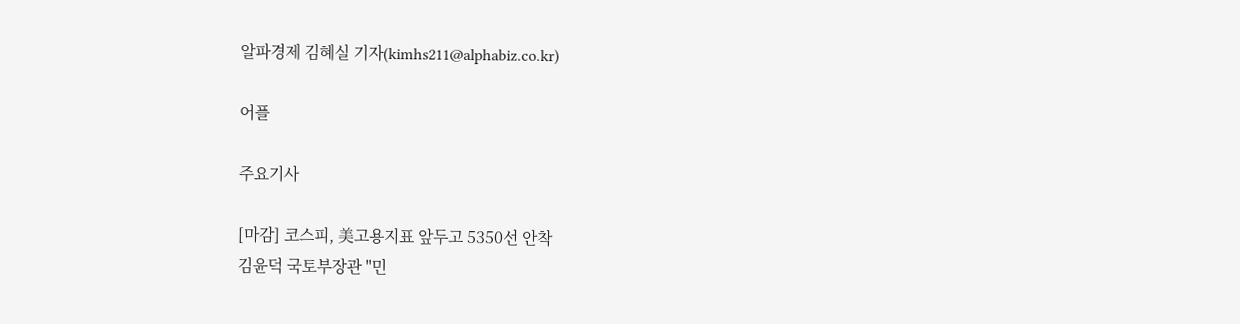알파경제 김혜실 기자(kimhs211@alphabiz.co.kr)

어플

주요기사

[마감] 코스피, 美고용지표 앞두고 5350선 안착
김윤덕 국토부장관 "민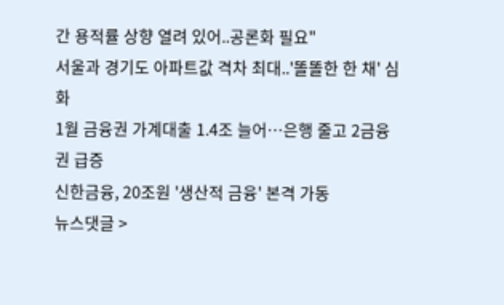간 용적률 상향 열려 있어..공론화 필요"
서울과 경기도 아파트값 격차 최대..'똘똘한 한 채' 심화
1월 금융권 가계대출 1.4조 늘어…은행 줄고 2금융권 급증
신한금융, 20조원 '생산적 금융' 본격 가동
뉴스댓글 >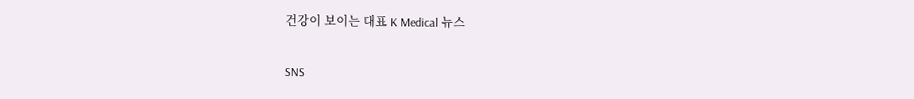건강이 보이는 대표 K Medical 뉴스

SNS